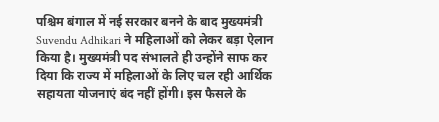पश्चिम बंगाल में नई सरकार बनने के बाद मुख्यमंत्री Suvendu Adhikari ने महिलाओं को लेकर बड़ा ऐलान किया है। मुख्यमंत्री पद संभालते ही उन्होंने साफ कर दिया कि राज्य में महिलाओं के लिए चल रही आर्थिक सहायता योजनाएं बंद नहीं होंगी। इस फैसले के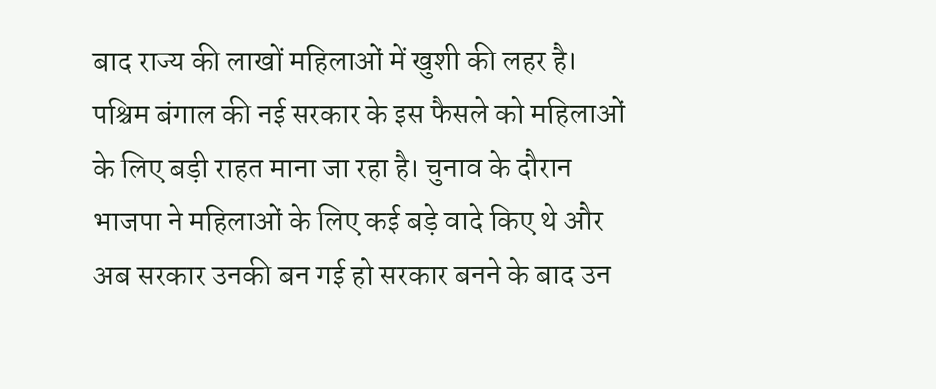बाद राज्य की लाखों महिलाओं में खुशी की लहर है।
पश्चिम बंगाल की नई सरकार के इस फैसले को महिलाओं के लिए बड़ी राहत माना जा रहा है। चुनाव के दौरान भाजपा ने महिलाओं के लिए कई बड़े वादे किए थे और अब सरकार उनकी बन गई हो सरकार बनने के बाद उन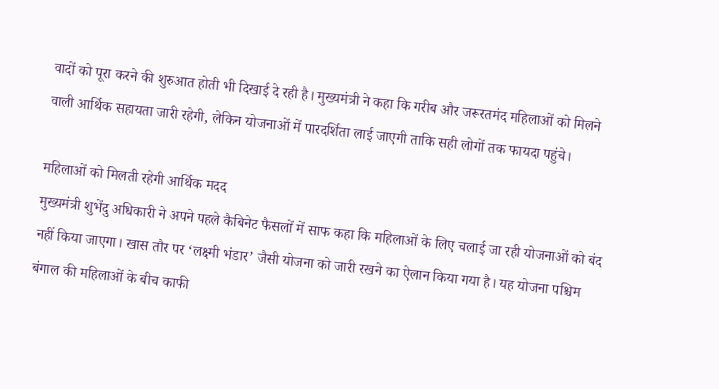वादों को पूरा करने की शुरुआत होती भी दिखाई दे रही है। मुख्यमंत्री ने कहा कि गरीब और जरूरतमंद महिलाओं को मिलने वाली आर्थिक सहायता जारी रहेगी, लेकिन योजनाओं में पारदर्शिता लाई जाएगी ताकि सही लोगों तक फायदा पहुंचे।

महिलाओं को मिलती रहेगी आर्थिक मदद
मुख्यमंत्री शुभेंदु अधिकारी ने अपने पहले कैबिनेट फैसलों में साफ कहा कि महिलाओं के लिए चलाई जा रही योजनाओं को बंद नहीं किया जाएगा। खास तौर पर ‘लक्ष्मी भंडार’ जैसी योजना को जारी रखने का ऐलान किया गया है। यह योजना पश्चिम बंगाल की महिलाओं के बीच काफी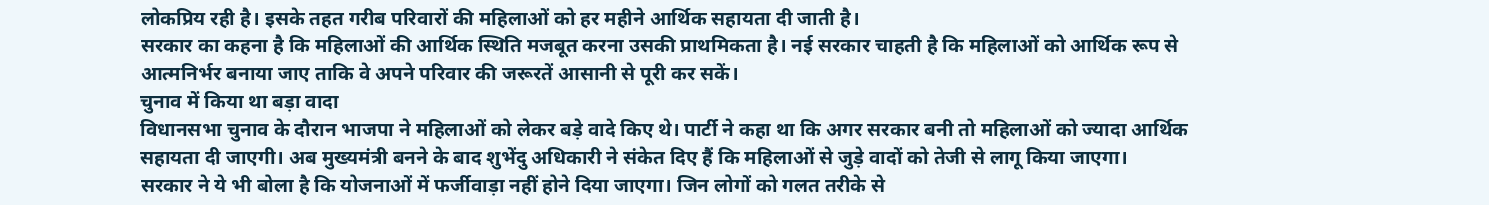लोकप्रिय रही है। इसके तहत गरीब परिवारों की महिलाओं को हर महीने आर्थिक सहायता दी जाती है।
सरकार का कहना है कि महिलाओं की आर्थिक स्थिति मजबूत करना उसकी प्राथमिकता है। नई सरकार चाहती है कि महिलाओं को आर्थिक रूप से आत्मनिर्भर बनाया जाए ताकि वे अपने परिवार की जरूरतें आसानी से पूरी कर सकें।
चुनाव में किया था बड़ा वादा
विधानसभा चुनाव के दौरान भाजपा ने महिलाओं को लेकर बड़े वादे किए थे। पार्टी ने कहा था कि अगर सरकार बनी तो महिलाओं को ज्यादा आर्थिक सहायता दी जाएगी। अब मुख्यमंत्री बनने के बाद शुभेंदु अधिकारी ने संकेत दिए हैं कि महिलाओं से जुड़े वादों को तेजी से लागू किया जाएगा।
सरकार ने ये भी बोला है कि योजनाओं में फर्जीवाड़ा नहीं होने दिया जाएगा। जिन लोगों को गलत तरीके से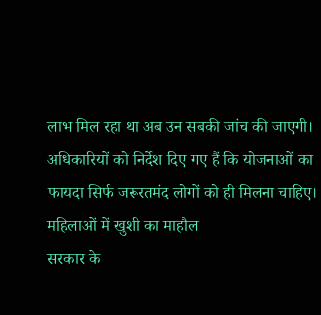लाभ मिल रहा था अब उन सबकी जांच की जाएगी। अधिकारियों को निर्देश दिए गए हैं कि योजनाओं का फायदा सिर्फ जरूरतमंद लोगों को ही मिलना चाहिए।
महिलाओं में खुशी का माहौल
सरकार के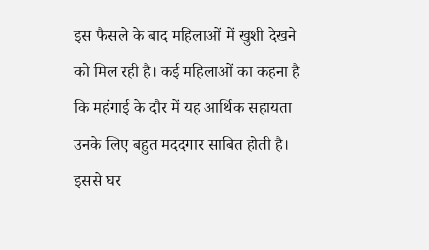इस फैसले के बाद महिलाओं में खुशी देखने को मिल रही है। कई महिलाओं का कहना है कि महंगाई के दौर में यह आर्थिक सहायता उनके लिए बहुत मददगार साबित होती है। इससे घर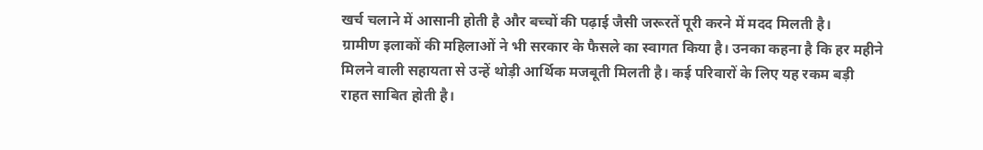खर्च चलाने में आसानी होती है और बच्चों की पढ़ाई जैसी जरूरतें पूरी करने में मदद मिलती है।
ग्रामीण इलाकों की महिलाओं ने भी सरकार के फैसले का स्वागत किया है। उनका कहना है कि हर महीने मिलने वाली सहायता से उन्हें थोड़ी आर्थिक मजबूती मिलती है। कई परिवारों के लिए यह रकम बड़ी राहत साबित होती है।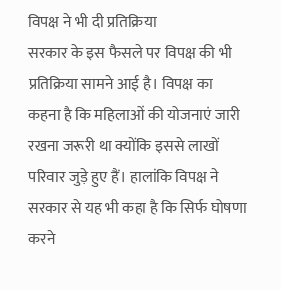विपक्ष ने भी दी प्रतिक्रिया
सरकार के इस फैसले पर विपक्ष की भी प्रतिक्रिया सामने आई है। विपक्ष का कहना है कि महिलाओं की योजनाएं जारी रखना जरूरी था क्योंकि इससे लाखों परिवार जुड़े हुए हैं। हालांकि विपक्ष ने सरकार से यह भी कहा है कि सिर्फ घोषणा करने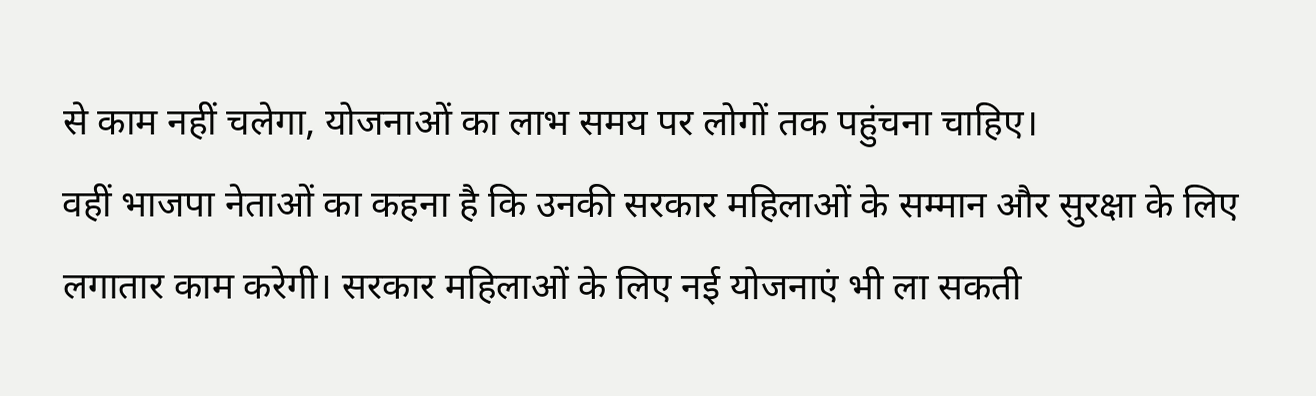से काम नहीं चलेगा, योजनाओं का लाभ समय पर लोगों तक पहुंचना चाहिए।
वहीं भाजपा नेताओं का कहना है कि उनकी सरकार महिलाओं के सम्मान और सुरक्षा के लिए लगातार काम करेगी। सरकार महिलाओं के लिए नई योजनाएं भी ला सकती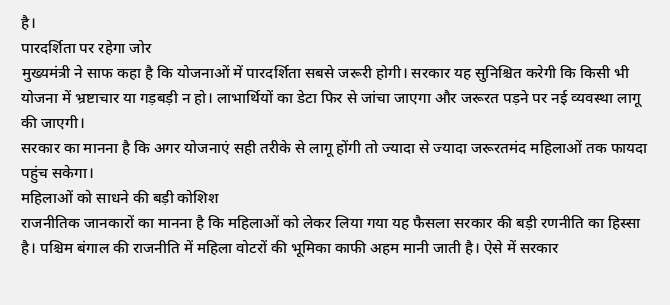है।
पारदर्शिता पर रहेगा जोर
मुख्यमंत्री ने साफ कहा है कि योजनाओं में पारदर्शिता सबसे जरूरी होगी। सरकार यह सुनिश्चित करेगी कि किसी भी योजना में भ्रष्टाचार या गड़बड़ी न हो। लाभार्थियों का डेटा फिर से जांचा जाएगा और जरूरत पड़ने पर नई व्यवस्था लागू की जाएगी।
सरकार का मानना है कि अगर योजनाएं सही तरीके से लागू होंगी तो ज्यादा से ज्यादा जरूरतमंद महिलाओं तक फायदा पहुंच सकेगा।
महिलाओं को साधने की बड़ी कोशिश
राजनीतिक जानकारों का मानना है कि महिलाओं को लेकर लिया गया यह फैसला सरकार की बड़ी रणनीति का हिस्सा है। पश्चिम बंगाल की राजनीति में महिला वोटरों की भूमिका काफी अहम मानी जाती है। ऐसे में सरकार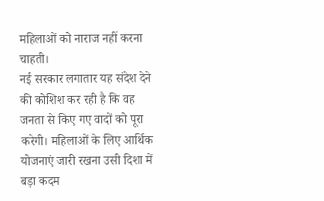महिलाओं को नाराज नहीं करना चाहती।
नई सरकार लगातार यह संदेश देने की कोशिश कर रही है कि वह जनता से किए गए वादों को पूरा करेगी। महिलाओं के लिए आर्थिक योजनाएं जारी रखना उसी दिशा में बड़ा कदम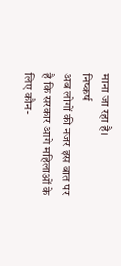माना जा रहा है।
निष्कर्ष
अब लोगों की नजर इस बात पर है कि सरकार आगे महिलाओं के लिए कौन-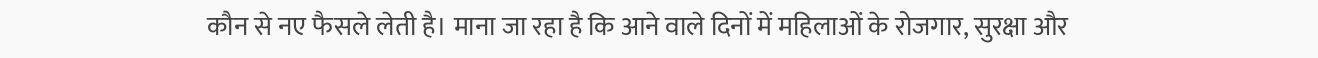कौन से नए फैसले लेती है। माना जा रहा है कि आने वाले दिनों में महिलाओं के रोजगार, सुरक्षा और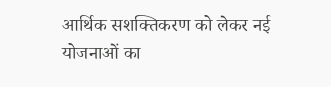आर्थिक सशक्तिकरण को लेकर नई योजनाओं का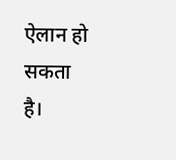ऐलान हो सकता है।